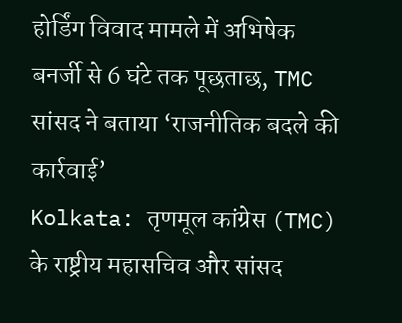होर्डिंग विवाद मामले में अभिषेक बनर्जी से 6 घंटे तक पूछताछ, TMC सांसद ने बताया ‘राजनीतिक बदले की कार्रवाई’
Kolkata: तृणमूल कांग्रेस (TMC) के राष्ट्रीय महासचिव और सांसद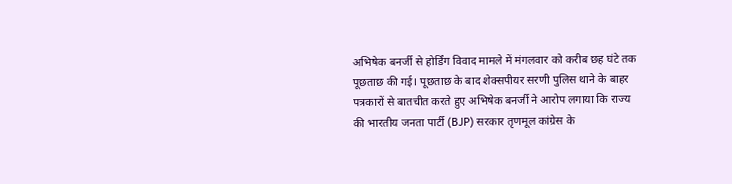अभिषेक बनर्जी से होर्डिंग विवाद मामले में मंगलवार को करीब छह घंटे तक पूछताछ की गई। पूछताछ के बाद शेक्सपीयर सरणी पुलिस थाने के बाहर पत्रकारों से बातचीत करते हुए अभिषेक बनर्जी ने आरोप लगाया कि राज्य की भारतीय जनता पार्टी (BJP) सरकार तृणमूल कांग्रेस के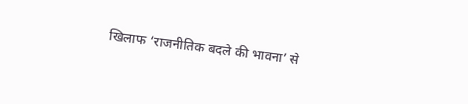खिलाफ ‘राजनीतिक बदले की भावना’ से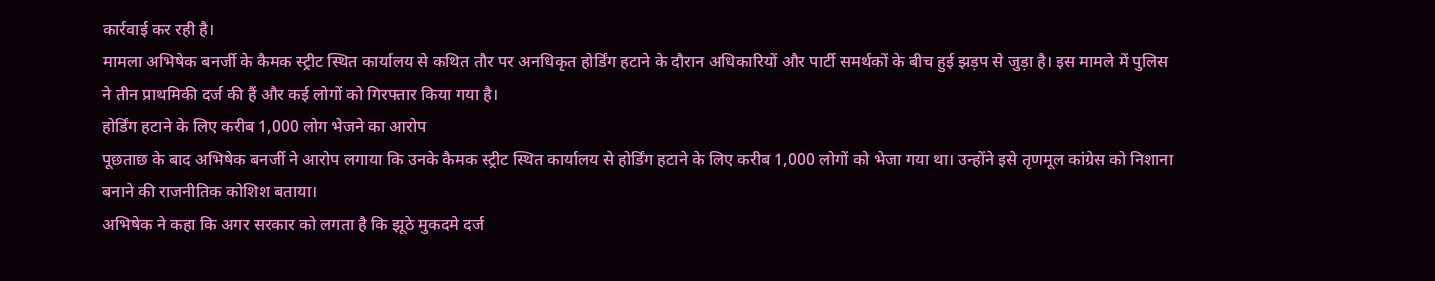कार्रवाई कर रही है।
मामला अभिषेक बनर्जी के कैमक स्ट्रीट स्थित कार्यालय से कथित तौर पर अनधिकृत होर्डिंग हटाने के दौरान अधिकारियों और पार्टी समर्थकों के बीच हुई झड़प से जुड़ा है। इस मामले में पुलिस ने तीन प्राथमिकी दर्ज की हैं और कई लोगों को गिरफ्तार किया गया है।
होर्डिंग हटाने के लिए करीब 1,000 लोग भेजने का आरोप
पूछताछ के बाद अभिषेक बनर्जी ने आरोप लगाया कि उनके कैमक स्ट्रीट स्थित कार्यालय से होर्डिंग हटाने के लिए करीब 1,000 लोगों को भेजा गया था। उन्होंने इसे तृणमूल कांग्रेस को निशाना बनाने की राजनीतिक कोशिश बताया।
अभिषेक ने कहा कि अगर सरकार को लगता है कि झूठे मुकदमे दर्ज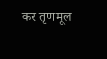कर तृणमूल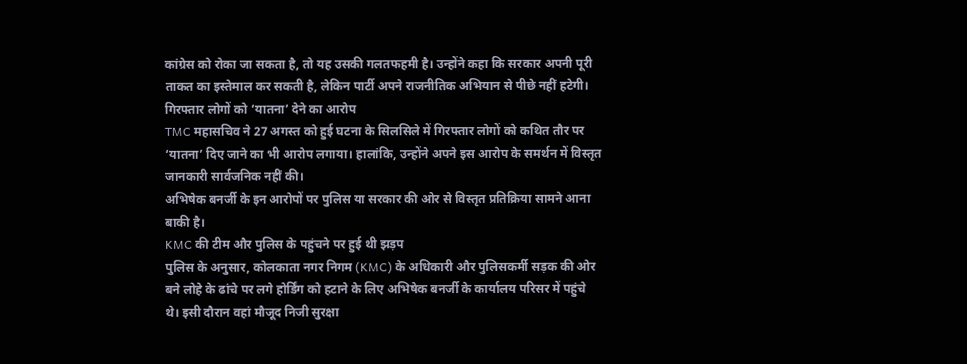कांग्रेस को रोका जा सकता है, तो यह उसकी गलतफहमी है। उन्होंने कहा कि सरकार अपनी पूरी ताकत का इस्तेमाल कर सकती है, लेकिन पार्टी अपने राजनीतिक अभियान से पीछे नहीं हटेगी।
गिरफ्तार लोगों को ‘यातना’ देने का आरोप
TMC महासचिव ने 27 अगस्त को हुई घटना के सिलसिले में गिरफ्तार लोगों को कथित तौर पर ‘यातना’ दिए जाने का भी आरोप लगाया। हालांकि, उन्होंने अपने इस आरोप के समर्थन में विस्तृत जानकारी सार्वजनिक नहीं की।
अभिषेक बनर्जी के इन आरोपों पर पुलिस या सरकार की ओर से विस्तृत प्रतिक्रिया सामने आना बाकी है।
KMC की टीम और पुलिस के पहुंचने पर हुई थी झड़प
पुलिस के अनुसार, कोलकाता नगर निगम (KMC) के अधिकारी और पुलिसकर्मी सड़क की ओर बने लोहे के ढांचे पर लगे होर्डिंग को हटाने के लिए अभिषेक बनर्जी के कार्यालय परिसर में पहुंचे थे। इसी दौरान वहां मौजूद निजी सुरक्षा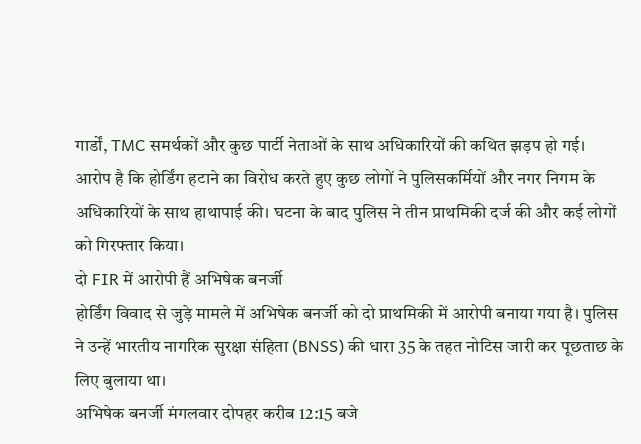गार्डों, TMC समर्थकों और कुछ पार्टी नेताओं के साथ अधिकारियों की कथित झड़प हो गई।
आरोप है कि होर्डिंग हटाने का विरोध करते हुए कुछ लोगों ने पुलिसकर्मियों और नगर निगम के अधिकारियों के साथ हाथापाई की। घटना के बाद पुलिस ने तीन प्राथमिकी दर्ज की और कई लोगों को गिरफ्तार किया।
दो FIR में आरोपी हैं अभिषेक बनर्जी
होर्डिंग विवाद से जुड़े मामले में अभिषेक बनर्जी को दो प्राथमिकी में आरोपी बनाया गया है। पुलिस ने उन्हें भारतीय नागरिक सुरक्षा संहिता (BNSS) की धारा 35 के तहत नोटिस जारी कर पूछताछ के लिए बुलाया था।
अभिषेक बनर्जी मंगलवार दोपहर करीब 12:15 बजे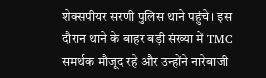शेक्सपीयर सरणी पुलिस थाने पहुंचे। इस दौरान थाने के बाहर बड़ी संख्या में TMC समर्थक मौजूद रहे और उन्होंने नारेबाजी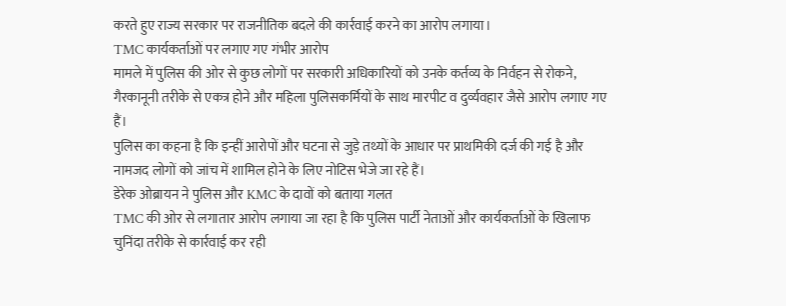करते हुए राज्य सरकार पर राजनीतिक बदले की कार्रवाई करने का आरोप लगाया।
TMC कार्यकर्ताओं पर लगाए गए गंभीर आरोप
मामले में पुलिस की ओर से कुछ लोगों पर सरकारी अधिकारियों को उनके कर्तव्य के निर्वहन से रोकने, गैरकानूनी तरीके से एकत्र होने और महिला पुलिसकर्मियों के साथ मारपीट व दुर्व्यवहार जैसे आरोप लगाए गए हैं।
पुलिस का कहना है कि इन्हीं आरोपों और घटना से जुड़े तथ्यों के आधार पर प्राथमिकी दर्ज की गई है और नामजद लोगों को जांच में शामिल होने के लिए नोटिस भेजे जा रहे हैं।
डेरेक ओब्रायन ने पुलिस और KMC के दावों को बताया गलत
TMC की ओर से लगातार आरोप लगाया जा रहा है कि पुलिस पार्टी नेताओं और कार्यकर्ताओं के खिलाफ चुनिंदा तरीके से कार्रवाई कर रही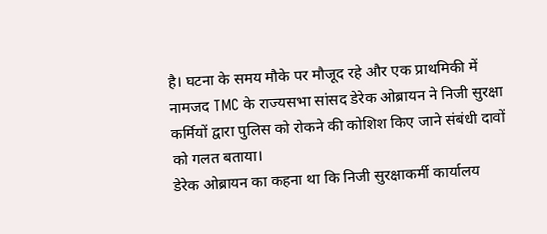है। घटना के समय मौके पर मौजूद रहे और एक प्राथमिकी में नामजद TMC के राज्यसभा सांसद डेरेक ओब्रायन ने निजी सुरक्षा कर्मियों द्वारा पुलिस को रोकने की कोशिश किए जाने संबंधी दावों को गलत बताया।
डेरेक ओब्रायन का कहना था कि निजी सुरक्षाकर्मी कार्यालय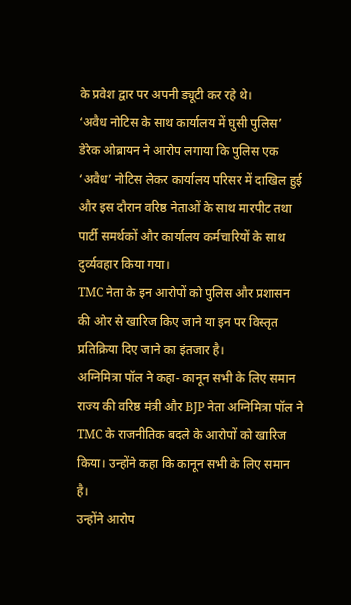के प्रवेश द्वार पर अपनी ड्यूटी कर रहे थे।
‘अवैध नोटिस के साथ कार्यालय में घुसी पुलिस’
डेरेक ओब्रायन ने आरोप लगाया कि पुलिस एक ‘अवैध’ नोटिस लेकर कार्यालय परिसर में दाखिल हुई और इस दौरान वरिष्ठ नेताओं के साथ मारपीट तथा पार्टी समर्थकों और कार्यालय कर्मचारियों के साथ दुर्व्यवहार किया गया।
TMC नेता के इन आरोपों को पुलिस और प्रशासन की ओर से खारिज किए जाने या इन पर विस्तृत प्रतिक्रिया दिए जाने का इंतजार है।
अग्निमित्रा पॉल ने कहा- कानून सभी के लिए समान
राज्य की वरिष्ठ मंत्री और BJP नेता अग्निमित्रा पॉल ने TMC के राजनीतिक बदले के आरोपों को खारिज किया। उन्होंने कहा कि कानून सभी के लिए समान है।
उन्होंने आरोप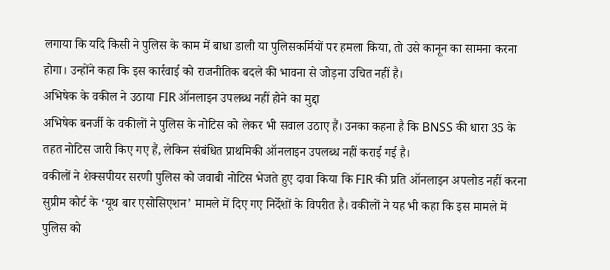लगाया कि यदि किसी ने पुलिस के काम में बाधा डाली या पुलिसकर्मियों पर हमला किया, तो उसे कानून का सामना करना होगा। उन्होंने कहा कि इस कार्रवाई को राजनीतिक बदले की भावना से जोड़ना उचित नहीं है।
अभिषेक के वकील ने उठाया FIR ऑनलाइन उपलब्ध नहीं होने का मुद्दा
अभिषेक बनर्जी के वकीलों ने पुलिस के नोटिस को लेकर भी सवाल उठाए हैं। उनका कहना है कि BNSS की धारा 35 के तहत नोटिस जारी किए गए हैं, लेकिन संबंधित प्राथमिकी ऑनलाइन उपलब्ध नहीं कराई गई है।
वकीलों ने शेक्सपीयर सरणी पुलिस को जवाबी नोटिस भेजते हुए दावा किया कि FIR की प्रति ऑनलाइन अपलोड नहीं करना सुप्रीम कोर्ट के ‘यूथ बार एसोसिएशन’ मामले में दिए गए निर्देशों के विपरीत है। वकीलों ने यह भी कहा कि इस मामले में पुलिस को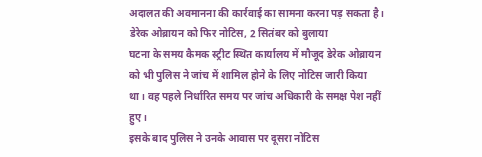अदालत की अवमानना की कार्रवाई का सामना करना पड़ सकता है।
डेरेक ओब्रायन को फिर नोटिस, 2 सितंबर को बुलाया
घटना के समय कैमक स्ट्रीट स्थित कार्यालय में मौजूद डेरेक ओब्रायन को भी पुलिस ने जांच में शामिल होने के लिए नोटिस जारी किया था। वह पहले निर्धारित समय पर जांच अधिकारी के समक्ष पेश नहीं हुए।
इसके बाद पुलिस ने उनके आवास पर दूसरा नोटिस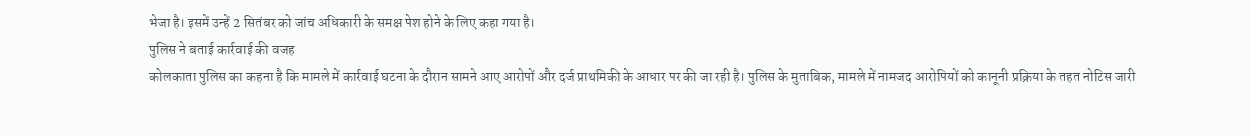भेजा है। इसमें उन्हें 2 सितंबर को जांच अधिकारी के समक्ष पेश होने के लिए कहा गया है।
पुलिस ने बताई कार्रवाई की वजह
कोलकाता पुलिस का कहना है कि मामले में कार्रवाई घटना के दौरान सामने आए आरोपों और दर्ज प्राथमिकी के आधार पर की जा रही है। पुलिस के मुताबिक, मामले में नामजद आरोपियों को कानूनी प्रक्रिया के तहत नोटिस जारी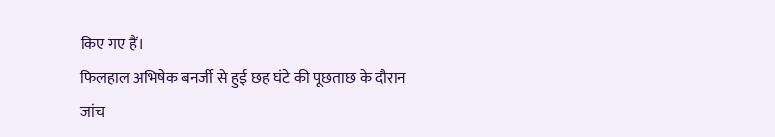किए गए हैं।
फिलहाल अभिषेक बनर्जी से हुई छह घंटे की पूछताछ के दौरान जांच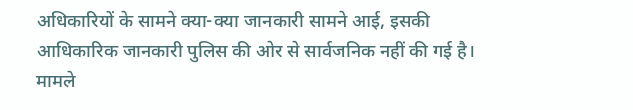अधिकारियों के सामने क्या-क्या जानकारी सामने आई, इसकी आधिकारिक जानकारी पुलिस की ओर से सार्वजनिक नहीं की गई है। मामले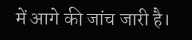में आगे की जांच जारी है।